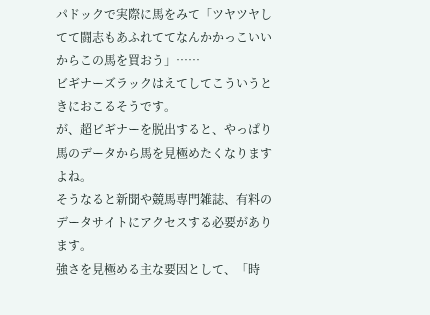パドックで実際に馬をみて「ツヤツヤしてて闘志もあふれててなんかかっこいいからこの馬を買おう」……
ビギナーズラックはえてしてこういうときにおこるそうです。
が、超ビギナーを脱出すると、やっぱり馬のデータから馬を見極めたくなりますよね。
そうなると新聞や競馬専門雑誌、有料のデータサイトにアクセスする必要があります。
強さを見極める主な要因として、「時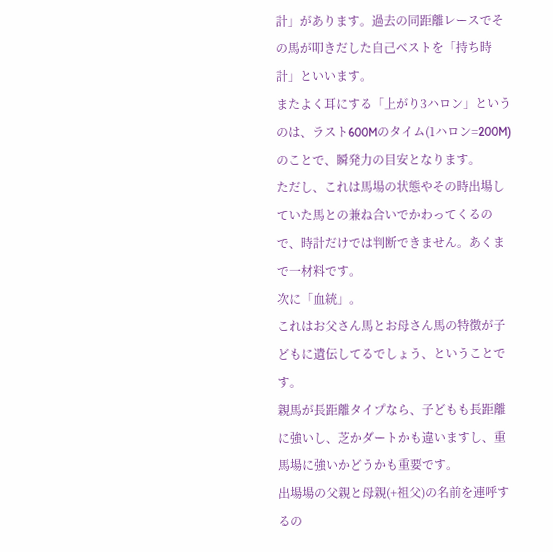計」があります。過去の同距離レースでその馬が叩きだした自己ベストを「持ち時計」といいます。
またよく耳にする「上がり3ハロン」というのは、ラスト600Mのタイム(1ハロン=200M)のことで、瞬発力の目安となります。
ただし、これは馬場の状態やその時出場していた馬との兼ね合いでかわってくるので、時計だけでは判断できません。あくまで一材料です。
次に「血統」。
これはお父さん馬とお母さん馬の特徴が子どもに遺伝してるでしょう、ということです。
親馬が長距離タイプなら、子どもも長距離に強いし、芝かダートかも違いますし、重馬場に強いかどうかも重要です。
出場場の父親と母親(+祖父)の名前を連呼するの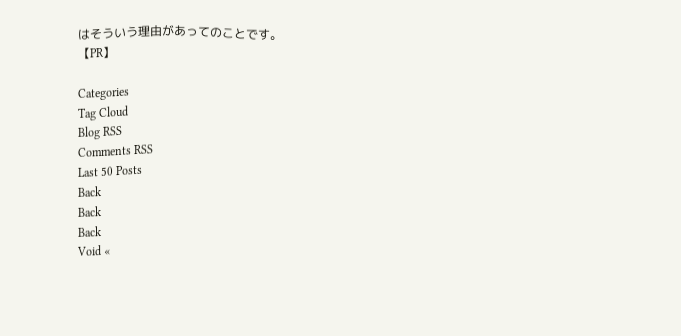はそういう理由があってのことです。
【PR】

Categories
Tag Cloud
Blog RSS
Comments RSS
Last 50 Posts
Back
Back
Back
Void «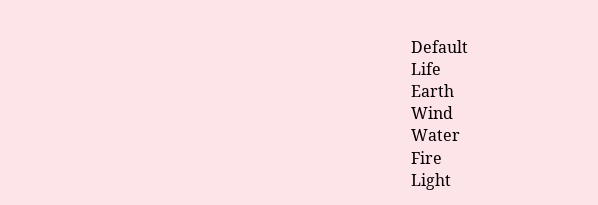Default
Life
Earth
Wind
Water
Fire
Light